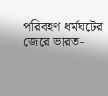পরিবহণ ধর্মঘটের জেরে ভারত-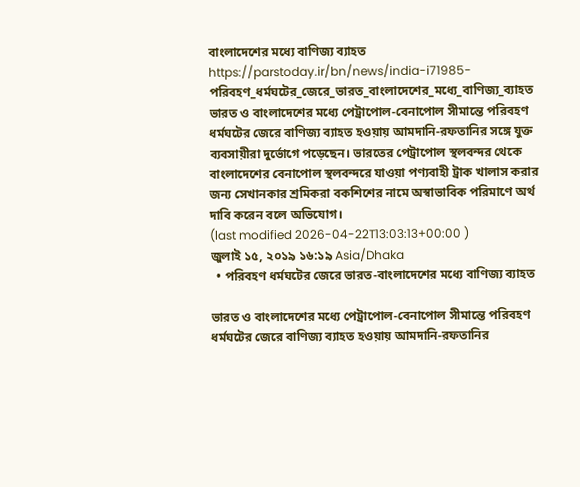বাংলাদেশের মধ্যে বাণিজ্য ব্যাহত
https://parstoday.ir/bn/news/india-i71985-পরিবহণ_ধর্মঘটের_জেরে_ভারত_বাংলাদেশের_মধ্যে_বাণিজ্য_ব্যাহত
ভারত ও বাংলাদেশের মধ্যে পেট্রাপোল-বেনাপোল সীমান্তে পরিবহণ ধর্মঘটের জেরে বাণিজ্য ব্যাহত হওয়ায় আমদানি-রফতানির সঙ্গে যুক্ত ব্যবসায়ীরা দুর্ভোগে পড়েছেন। ভারতের পেট্রাপোল স্থলবন্দর থেকে বাংলাদেশের বেনাপোল স্থলবন্দরে যাওয়া পণ্যবাহী ট্রাক খালাস করার জন্য সেখানকার শ্রমিকরা বকশিশের নামে অস্বাভাবিক পরিমাণে অর্থ দাবি করেন বলে অভিযোগ।
(last modified 2026-04-22T13:03:13+00:00 )
জুলাই ১৫, ২০১৯ ১৬:১৯ Asia/Dhaka
  • পরিবহণ ধর্মঘটের জেরে ভারত-বাংলাদেশের মধ্যে বাণিজ্য ব্যাহত

ভারত ও বাংলাদেশের মধ্যে পেট্রাপোল-বেনাপোল সীমান্তে পরিবহণ ধর্মঘটের জেরে বাণিজ্য ব্যাহত হওয়ায় আমদানি-রফতানির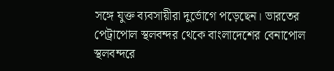সঙ্গে যুক্ত ব্যবসায়ীরা দুর্ভোগে পড়েছেন। ভারতের পেট্রাপোল স্থলবন্দর থেকে বাংলাদেশের বেনাপোল স্থলবন্দরে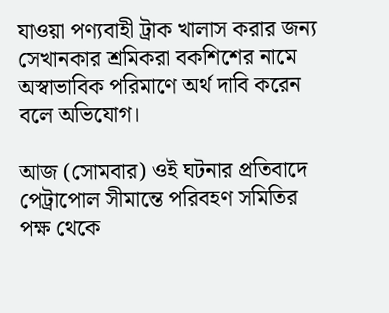যাওয়া পণ্যবাহী ট্রাক খালাস করার জন্য সেখানকার শ্রমিকরা বকশিশের নামে অস্বাভাবিক পরিমাণে অর্থ দাবি করেন বলে অভিযোগ।

আজ (সোমবার) ওই ঘটনার প্রতিবাদে পেট্রাপোল সীমান্তে পরিবহণ সমিতির পক্ষ থেকে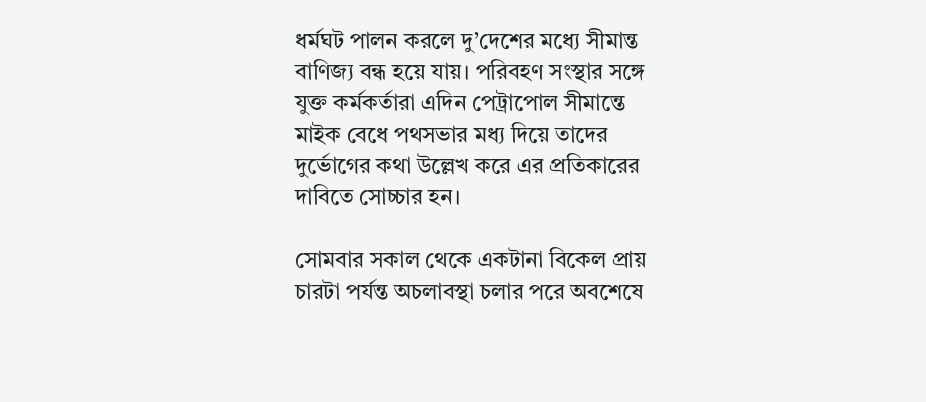ধর্মঘট পালন করলে দু’দেশের মধ্যে সীমান্ত বাণিজ্য বন্ধ হয়ে যায়। পরিবহণ সংস্থার সঙ্গে যুক্ত কর্মকর্তারা এদিন পেট্রাপোল সীমান্তে মাইক বেধে পথসভার মধ্য দিয়ে তাদের দুর্ভোগের কথা উল্লেখ করে এর প্রতিকারের দাবিতে সোচ্চার হন।

সোমবার সকাল থেকে একটানা বিকেল প্রায় চারটা পর্যন্ত অচলাবস্থা চলার পরে অবশেষে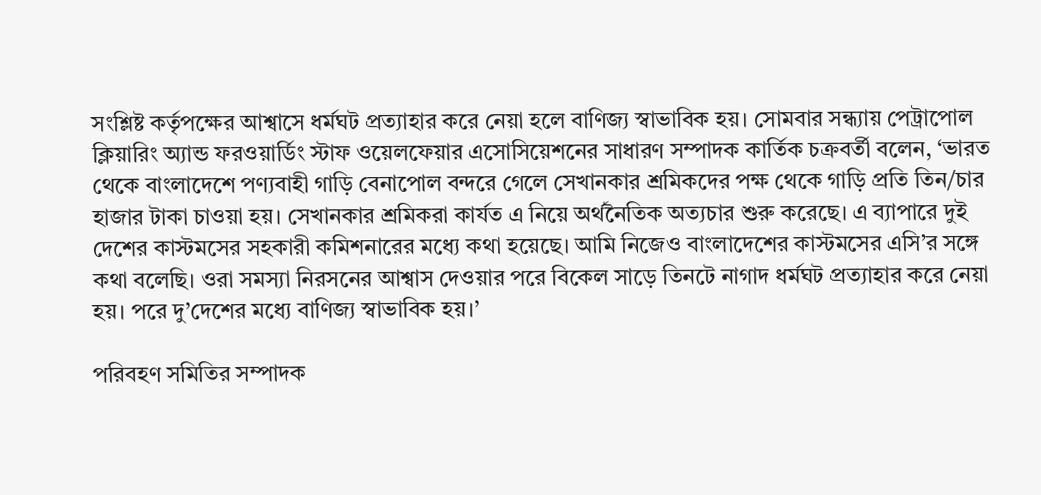সংশ্লিষ্ট কর্তৃপক্ষের আশ্বাসে ধর্মঘট প্রত্যাহার করে নেয়া হলে বাণিজ্য স্বাভাবিক হয়। সোমবার সন্ধ্যায় পেট্রাপোল ক্লিয়ারিং অ্যান্ড ফরওয়ার্ডিং স্টাফ ওয়েলফেয়ার এসোসিয়েশনের সাধারণ সম্পাদক কার্তিক চক্রবর্তী বলেন, ‘ভারত থেকে বাংলাদেশে পণ্যবাহী গাড়ি বেনাপোল বন্দরে গেলে সেখানকার শ্রমিকদের পক্ষ থেকে গাড়ি প্রতি তিন/চার হাজার টাকা চাওয়া হয়। সেখানকার শ্রমিকরা কার্যত এ নিয়ে অর্থনৈতিক অত্যচার শুরু করেছে। এ ব্যাপারে দুই দেশের কাস্টমসের সহকারী কমিশনারের মধ্যে কথা হয়েছে। আমি নিজেও বাংলাদেশের কাস্টমসের এসি’র সঙ্গে কথা বলেছি। ওরা সমস্যা নিরসনের আশ্বাস দেওয়ার পরে বিকেল সাড়ে তিনটে নাগাদ ধর্মঘট প্রত্যাহার করে নেয়া হয়। পরে দু’দেশের মধ্যে বাণিজ্য স্বাভাবিক হয়।’

পরিবহণ সমিতির সম্পাদক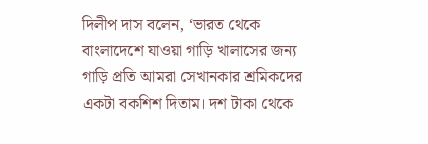দিলীপ দাস বলেন, ‘ভারত থেকে বাংলাদেশে যাওয়া গাড়ি খালাসের জন্য গাড়ি প্রতি আমরা সেখানকার শ্রমিকদের একটা বকশিশ দিতাম। দশ টাকা থেকে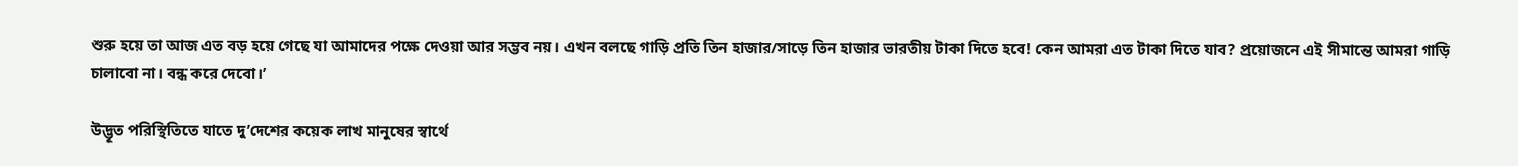শুরু হয়ে তা আজ এত বড় হয়ে গেছে যা আমাদের পক্ষে দেওয়া আর সম্ভব নয়। এখন বলছে গাড়ি প্রতি তিন হাজার/সাড়ে তিন হাজার ভারতীয় টাকা দিতে হবে! কেন আমরা এত টাকা দিতে যাব? প্রয়োজনে এই সীমান্তে আমরা গাড়ি চালাবো না। বন্ধ করে দেবো।’

উদ্ভূত পরিস্থিতিতে যাতে দু’দেশের কয়েক লাখ মানুষের স্বার্থে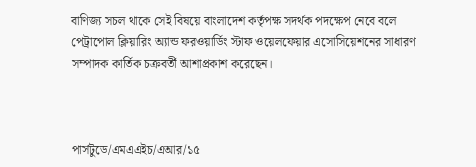বাণিজ্য সচল থাকে সেই বিষয়ে বাংলাদেশ কর্তৃপক্ষ সদর্থক পদক্ষেপ নেবে বলে পেট্রাপোল ক্লিয়ারিং অ্যান্ড ফরওয়ার্ডিং স্টাফ ওয়েলফেয়ার এসোসিয়েশনের সাধারণ সম্পাদক কার্তিক চক্রবর্তী আশাপ্রকাশ করেছেন।



পার্সটুডে/এমএএইচ/এআর/১৫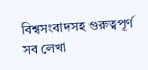বিশ্বসংবাদসহ গুরুত্বপূর্ণ সব লেখা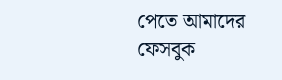পেতে আমাদের ফেসবুক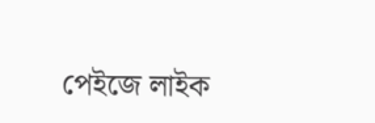পেইজে লাইক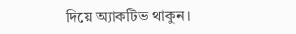দিয়ে অ্যাকটিভ থাকুন।